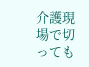介護現場で切っても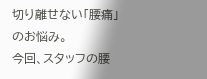切り離せない「腰痛」のお悩み。
今回、スタッフの腰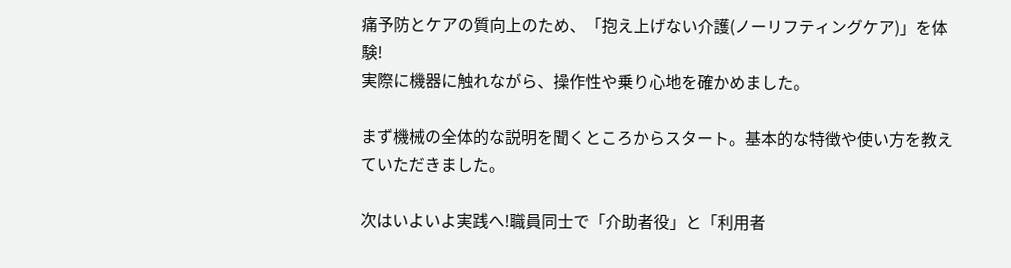痛予防とケアの質向上のため、「抱え上げない介護(ノーリフティングケア)」を体験!
実際に機器に触れながら、操作性や乗り心地を確かめました。

まず機械の全体的な説明を聞くところからスタート。基本的な特徴や使い方を教えていただきました。

次はいよいよ実践へ!職員同士で「介助者役」と「利用者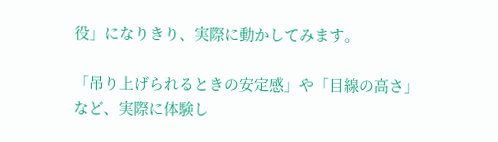役」になりきり、実際に動かしてみます。

「吊り上げられるときの安定感」や「目線の高さ」など、実際に体験し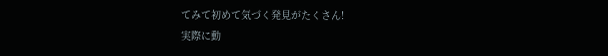てみて初めて気づく発見がたくさん!
実際に動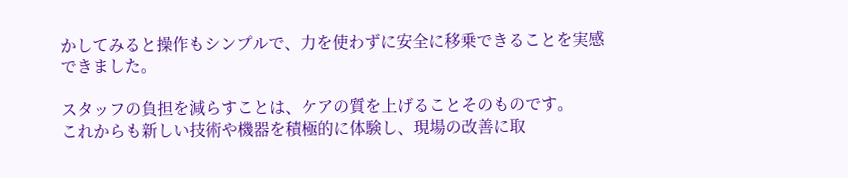かしてみると操作もシンプルで、力を使わずに安全に移乗できることを実感できました。

スタッフの負担を減らすことは、ケアの質を上げることそのものです。
これからも新しい技術や機器を積極的に体験し、現場の改善に取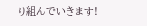り組んでいきます!